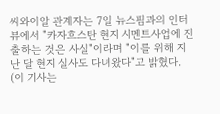씨와이알 관계자는 7일 뉴스핌과의 인터뷰에서 "카자흐스탄 현지 시멘트사업에 진출하는 것은 사실"이라며 "이를 위해 지난 달 현지 실사도 다녀왔다"고 밝혔다.
(이 기사는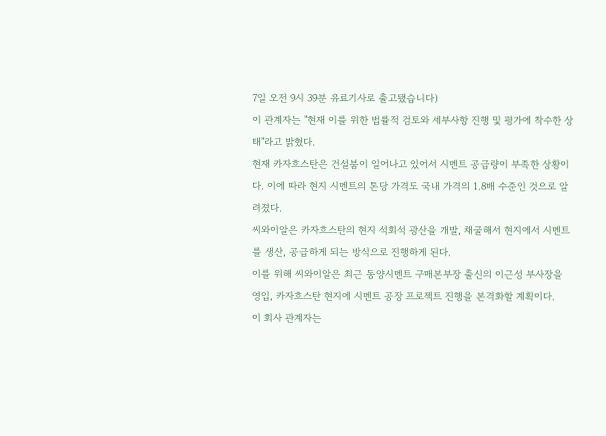7일 오전 9시 39분 유료기사로 출고됐습니다)
이 관계자는 "현재 이를 위한 법률적 검토와 세부사항 진행 및 평가에 착수한 상태"라고 밝혔다.
현재 카자흐스탄은 건설붐이 일어나고 있어서 시멘트 공급량이 부족한 상황이다. 이에 따라 현지 시멘트의 톤당 가격도 국내 가격의 1.8배 수준인 것으로 알려졌다.
씨와이알은 카자흐스탄의 현지 석회석 광산을 개발, 채굴해서 현지에서 시멘트를 생산, 공급하게 되는 방식으로 진행하게 된다.
이를 위해 씨와이알은 최근 동양시멘트 구매본부장 출신의 이근성 부사장을 영입, 카자흐스탄 현지에 시멘트 공장 프로젝트 진행을 본격화할 계획이다.
이 회사 관계자는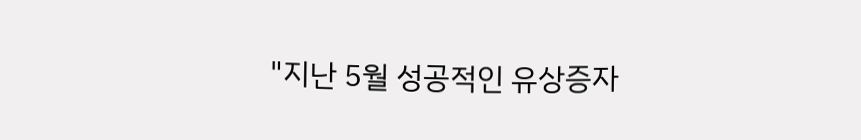"지난 5월 성공적인 유상증자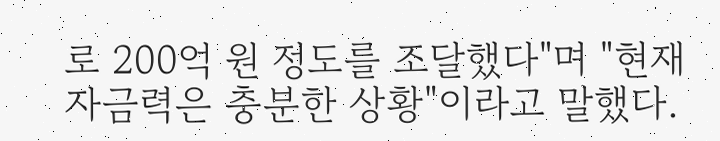로 200억 원 정도를 조달했다"며 "현재 자금력은 충분한 상황"이라고 말했다.